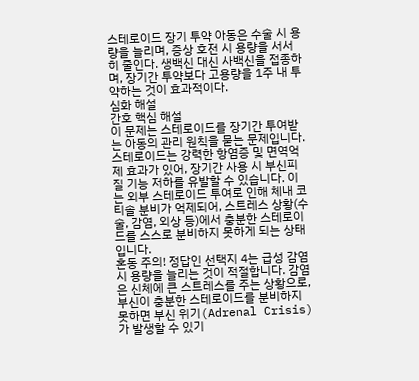스테로이드 장기 투약 아동은 수술 시 용량을 늘리며, 증상 호전 시 용량을 서서히 줄인다. 생백신 대신 사백신을 접종하며, 장기간 투약보다 고용량을 1주 내 투약하는 것이 효과적이다.
심화 해설
간호 핵심 해설
이 문제는 스테로이드를 장기간 투여받는 아동의 관리 원칙을 묻는 문제입니다. 스테로이드는 강력한 항염증 및 면역억제 효과가 있어, 장기간 사용 시 부신피질 기능 저하를 유발할 수 있습니다. 이는 외부 스테로이드 투여로 인해 체내 코티솔 분비가 억제되어, 스트레스 상황(수술, 감염, 외상 등)에서 충분한 스테로이드를 스스로 분비하지 못하게 되는 상태입니다.
혼동 주의! 정답인 선택지 4는 급성 감염 시 용량을 늘리는 것이 적절합니다. 감염은 신체에 큰 스트레스를 주는 상황으로, 부신이 충분한 스테로이드를 분비하지 못하면 부신 위기(Adrenal Crisis)가 발생할 수 있기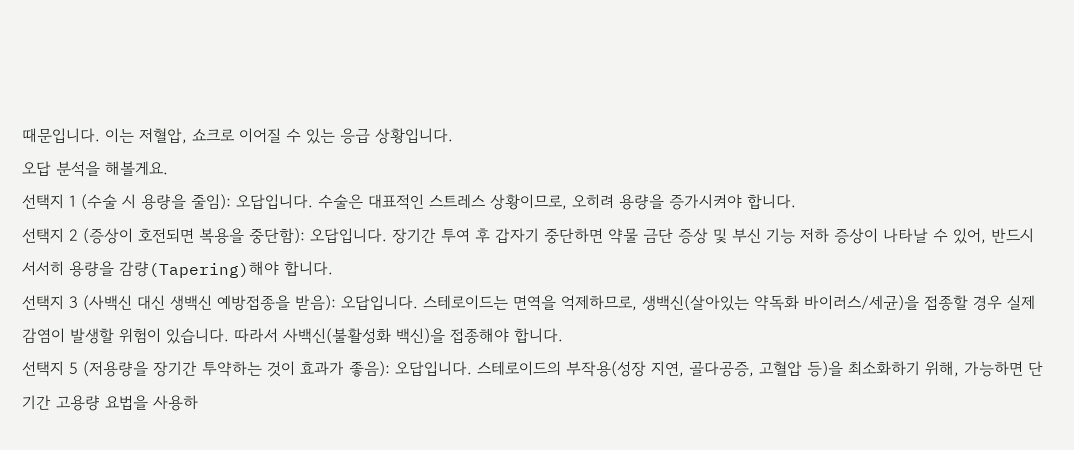때문입니다. 이는 저혈압, 쇼크로 이어질 수 있는 응급 상황입니다.
오답 분석을 해볼게요.
선택지 1 (수술 시 용량을 줄임): 오답입니다. 수술은 대표적인 스트레스 상황이므로, 오히려 용량을 증가시켜야 합니다.
선택지 2 (증상이 호전되면 복용을 중단함): 오답입니다. 장기간 투여 후 갑자기 중단하면 약물 금단 증상 및 부신 기능 저하 증상이 나타날 수 있어, 반드시 서서히 용량을 감량(Tapering)해야 합니다.
선택지 3 (사백신 대신 생백신 예방접종을 받음): 오답입니다. 스테로이드는 면역을 억제하므로, 생백신(살아있는 약독화 바이러스/세균)을 접종할 경우 실제 감염이 발생할 위험이 있습니다. 따라서 사백신(불활성화 백신)을 접종해야 합니다.
선택지 5 (저용량을 장기간 투약하는 것이 효과가 좋음): 오답입니다. 스테로이드의 부작용(성장 지연, 골다공증, 고혈압 등)을 최소화하기 위해, 가능하면 단기간 고용량 요법을 사용하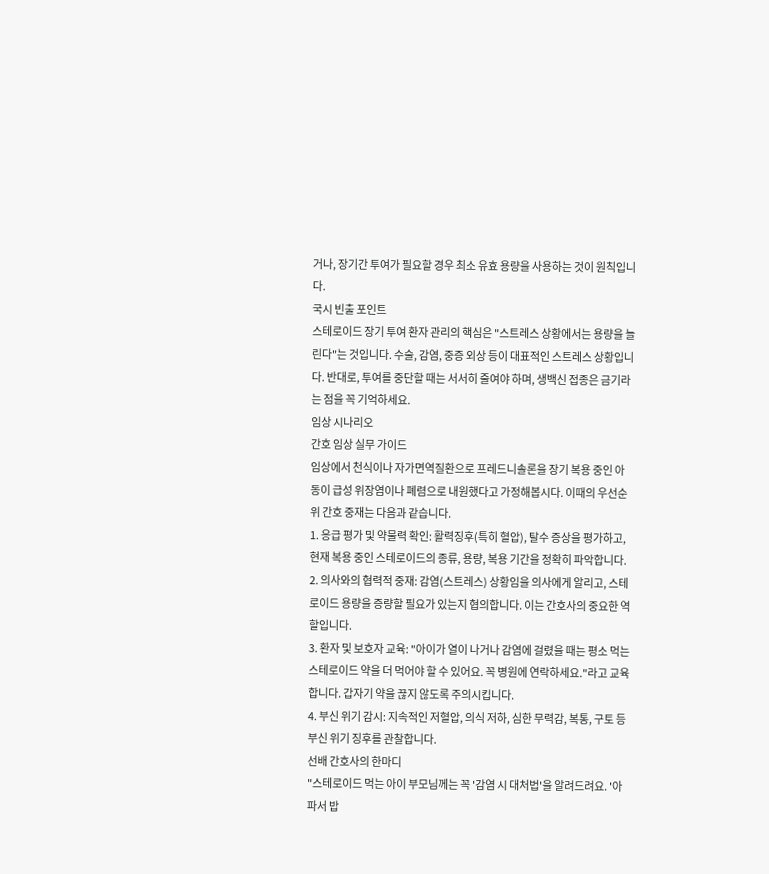거나, 장기간 투여가 필요할 경우 최소 유효 용량을 사용하는 것이 원칙입니다.
국시 빈출 포인트
스테로이드 장기 투여 환자 관리의 핵심은 "스트레스 상황에서는 용량을 늘린다"는 것입니다. 수술, 감염, 중증 외상 등이 대표적인 스트레스 상황입니다. 반대로, 투여를 중단할 때는 서서히 줄여야 하며, 생백신 접종은 금기라는 점을 꼭 기억하세요.
임상 시나리오
간호 임상 실무 가이드
임상에서 천식이나 자가면역질환으로 프레드니솔론을 장기 복용 중인 아동이 급성 위장염이나 폐렴으로 내원했다고 가정해봅시다. 이때의 우선순위 간호 중재는 다음과 같습니다.
1. 응급 평가 및 약물력 확인: 활력징후(특히 혈압), 탈수 증상을 평가하고, 현재 복용 중인 스테로이드의 종류, 용량, 복용 기간을 정확히 파악합니다.
2. 의사와의 협력적 중재: 감염(스트레스) 상황임을 의사에게 알리고, 스테로이드 용량을 증량할 필요가 있는지 협의합니다. 이는 간호사의 중요한 역할입니다.
3. 환자 및 보호자 교육: "아이가 열이 나거나 감염에 걸렸을 때는 평소 먹는 스테로이드 약을 더 먹어야 할 수 있어요. 꼭 병원에 연락하세요."라고 교육합니다. 갑자기 약을 끊지 않도록 주의시킵니다.
4. 부신 위기 감시: 지속적인 저혈압, 의식 저하, 심한 무력감, 복통, 구토 등 부신 위기 징후를 관찰합니다.
선배 간호사의 한마디
"스테로이드 먹는 아이 부모님께는 꼭 '감염 시 대처법'을 알려드려요. '아파서 밥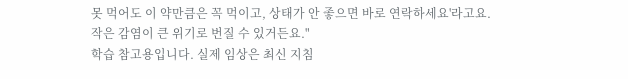못 먹어도 이 약만큼은 꼭 먹이고, 상태가 안 좋으면 바로 연락하세요'라고요. 작은 감염이 큰 위기로 번질 수 있거든요."
학습 참고용입니다. 실제 임상은 최신 지침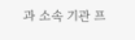과 소속 기관 프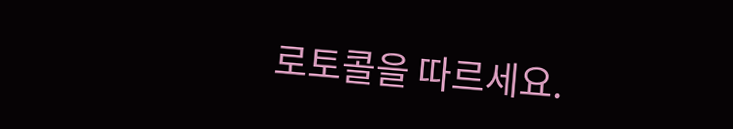로토콜을 따르세요.